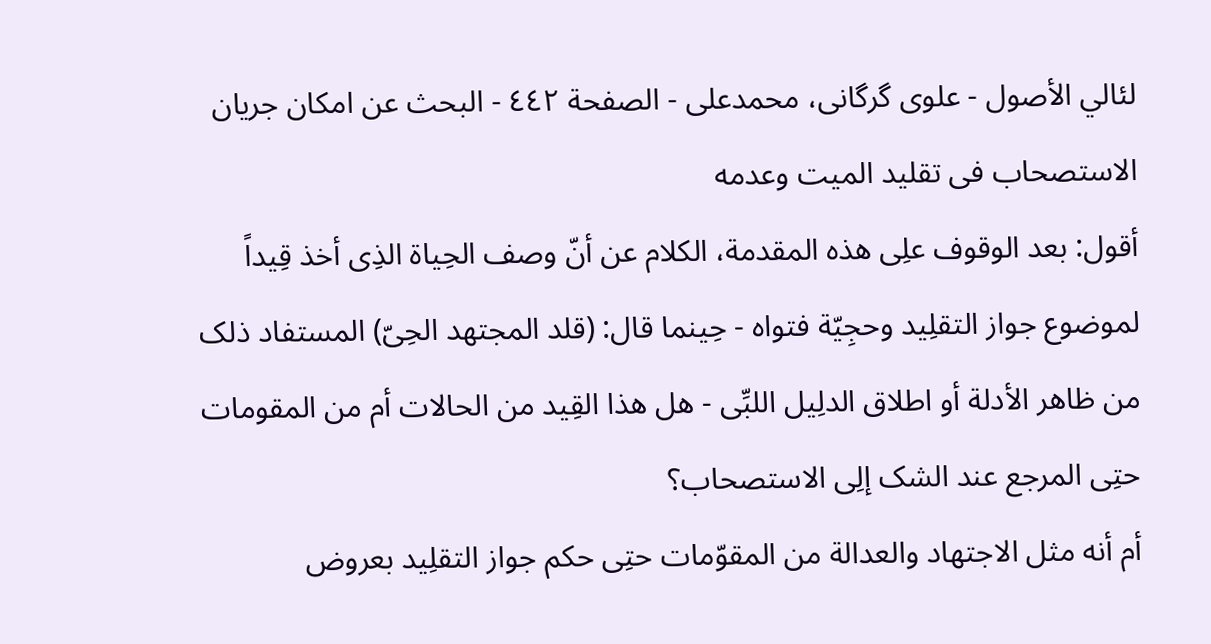لئالي الأصول - علوی گرگانی، محمدعلی - الصفحة ٤٤٢ - البحث عن امکان جریان الاستصحاب فی تقلید المیت وعدمه
أقول: بعد الوقوف علِی هذه المقدمة، الکلام عن أنّ وصف الحِیاة الذِی أخذ قِیداً لموضوع جواز التقلِید وحجِیّة فتواه - حِینما قال: (قلد المجتهد الحِیّ) المستفاد ذلک من ظاهر الأدلة أو اطلاق الدلِیل اللبِّی - هل هذا القِید من الحالات أم من المقومات حتِی المرجع عند الشک إلِی الاستصحاب؟
أم أنه مثل الاجتهاد والعدالة من المقوّمات حتِی حکم جواز التقلِید بعروض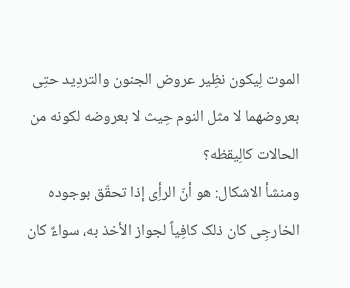الموت لِیکون نظِیر عروض الجنون والتردِید حتِی بعروضهما لا مثل النوم حِیث لا بعروضه لکونه من الحالات کالِیقظه؟
ومنشأ الاشکال: هو أنّ الرأِی إذا تحقّق بوجوده الخارجِی کان ذلک کافِیاً لجواز الأخذ به، سواءٌ کان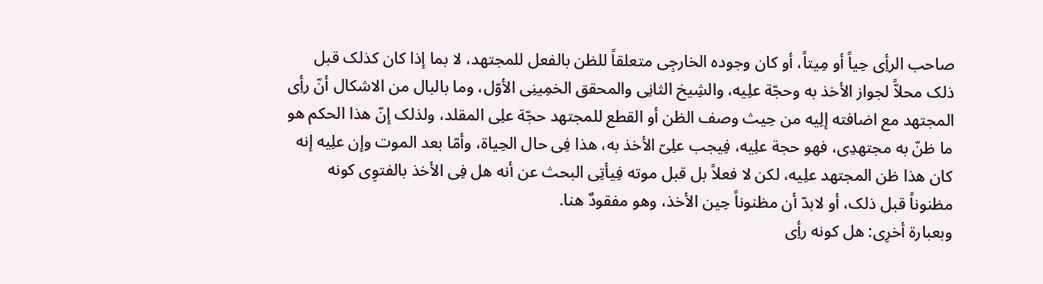صاحب الرأِی حِیاً أو مِیتاً، أو کان وجوده الخارجِی متعلقاً للظن بالفعل للمجتهد، لا بما إذا کان کذلک قبل ذلک محلاًّ لجواز الأخذ به وحجّة علِیه، والشِیخ الثانِی والمحقق الخمِینِی الأوّل، وما بالبال من الاشکال أنّ رأِی المجتهد مع اضافته إلِیه من حِیث وصف الظن أو القطع للمجتهد حجّة علِی المقلد، ولذلک إنّ هذا الحکم هو ما ظنّ به مجتهدِی، فهو حجة علِیه، فِیجب علِیّ الأخذ به، هذا فِی حال الحِیاة، وأمّا بعد الموت وإن علِیه إنه کان هذا ظن المجتهد علِیه، لکن لا فعلاً بل قبل موته فِیأتِی البحث عن أنه هل فِی الأخذ بالفتوِی کونه مظنوناً قبل ذلک، أو لابدّ أن مظنوناً حِین الأخذ، وهو مفقودٌ هنا.
وبعبارة أخرِی: هل کونه رأِی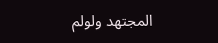المجتهد ولولم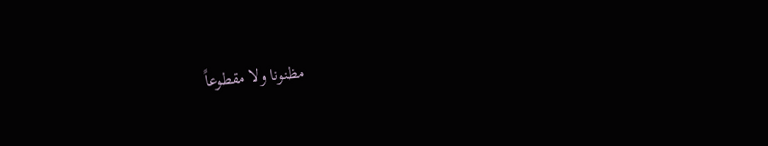مظنونا ولا مقطوعاً